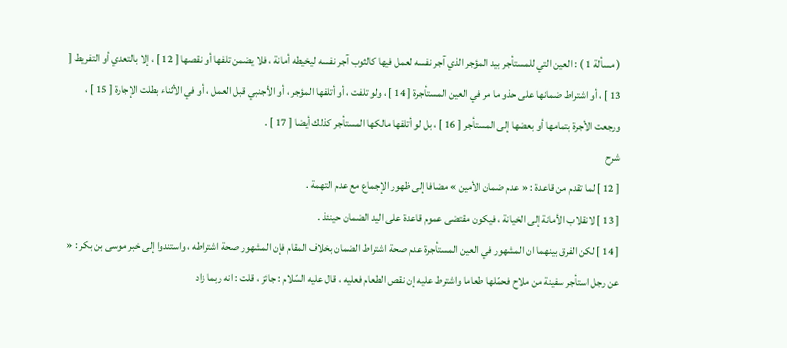( مسألة 1 ) : العين التي للمستأجر بيد المؤجر الذي آجر نفسه لعمل فيها كالثوب آجر نفسه ليخيطه أمانة ، فلا يضمن تلفها أو نقصها [ 12 ] ، إلا بالتعدي أو التفريط [ 13 ] ، أو اشتراط ضمانها على حذو ما مر في العين المستأجرة [ 14 ] ، ولو تلفت ، أو أتلفها المؤجر ، أو الأجنبي قبل العمل ، أو في الأثناء بطلت الإجارة [ 15 ] ، ورجعت الأجرة بتمامها أو بعضها إلى المستأجر [ 16 ] ، بل لو أتلفها مالكها المستأجر كذلك أيضا [ 17 ] .
شرح
[ 12 ] لما تقدم من قاعدة : « عدم ضمان الأمين » مضافا إلى ظهور الإجماع مع عدم التهمة .
[ 13 ] لانقلاب الأمانة إلى الخيانة ، فيكون مقتضى عموم قاعدة على اليد الضمان حينئذ .
[ 14 ] لكن الفرق بينهما ان المشهور في العين المستأجرة عدم صحة اشتراط الضمان بخلاف المقام فإن المشهور صحة اشتراطه ، واستندوا إلى خبر موسى بن بكر : « عن رجل استأجر سفينة من ملاح فحمّلها طعاما واشترط عليه إن نقص الطعام فعليه ، قال عليه السّلام : جائز ، قلت : انه ربما زاد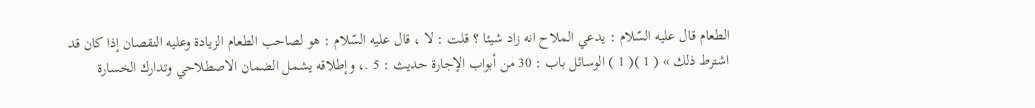الطعام قال عليه السّلام : يدعي الملاح انه زاد شيئا ؟ قلت : لا ، قال عليه السّلام : هو لصاحب الطعام الزيادة وعليه النقصان إذا كان قد اشترط ذلك » ( 1 )( 1 ) الوسائل باب : 30 من أبواب الإجارة حديث : 5 .، وإطلاقه يشمل الضمان الاصطلاحي وتدارك الخسارة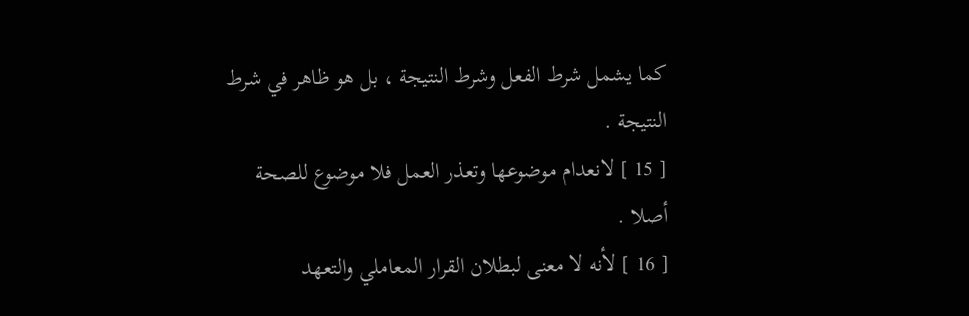كما يشمل شرط الفعل وشرط النتيجة ، بل هو ظاهر في شرط النتيجة .
[ 15 ] لانعدام موضوعها وتعذر العمل فلا موضوع للصحة أصلا .
[ 16 ] لأنه لا معنى لبطلان القرار المعاملي والتعهد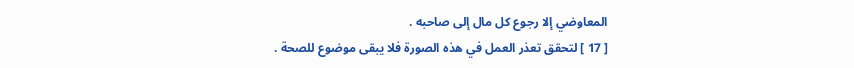المعاوضي إلا رجوع كل مال إلى صاحبه .
[ 17 ] لتحقق تعذر العمل في هذه الصورة فلا يبقى موضوع للصحة .